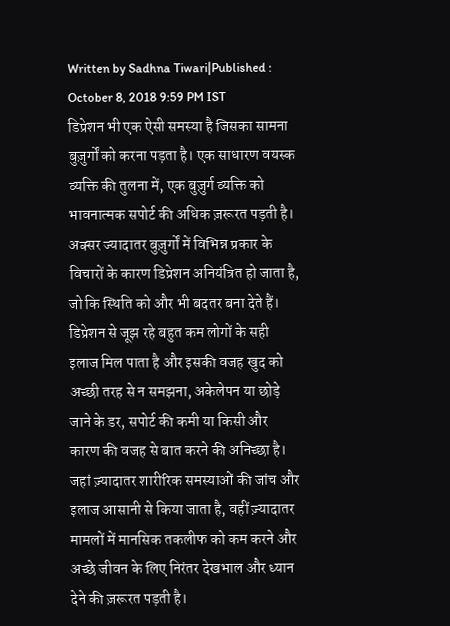Written by Sadhna Tiwari|Published : October 8, 2018 9:59 PM IST
डिप्रेशन भी एक ऐसी समस्या है जिसका सामना बुज़ुर्गों को करना पड़ता है। एक साधारण वयस्क व्यक्ति की तुलना में, एक बुज़ुर्ग व्यक्ति को भावनात्मक सपोर्ट की अधिक ज़रूरत पड़ती है। अक्सर ज्यादातर बुज़ुर्गों में विभिन्न प्रकार के विचारों के कारण डिप्रेशन अनियंत्रित हो जाता है, जो कि स्थिति को और भी बदतर बना देते हैं। डिप्रेशन से जूझ रहे बहुत कम लोगों के सही इलाज मिल पाता है और इसकी वजह खुद को अच्छी तरह से न समझना, अकेलेपन या छोड़े जाने के डर, सपोर्ट की कमी या किसी और कारण की वजह से बात करने की अनिच्छा है। जहां ज़्यादातर शारीरिक समस्याओं की जांच और इलाज आसानी से किया जाता है, वहीं ज़्यादातर मामलों में मानसिक तकलीफ को कम करने और अच्छे जीवन के लिए निरंतर देखभाल और ध्यान देने की ज़रूरत पड़ती है।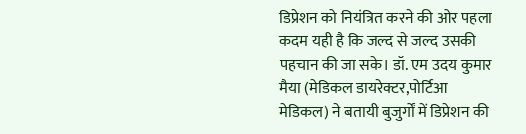डिप्रेशन को नियंत्रित करने की ओर पहला कदम यही है कि जल्द से जल्द उसकी पहचान की जा सके। डॉ. एम उदय कुमार मैया (मेडिकल डायरेक्टर,पोर्टिआ मेडिकल) ने बतायी बुजुर्गों में डिप्रेशन की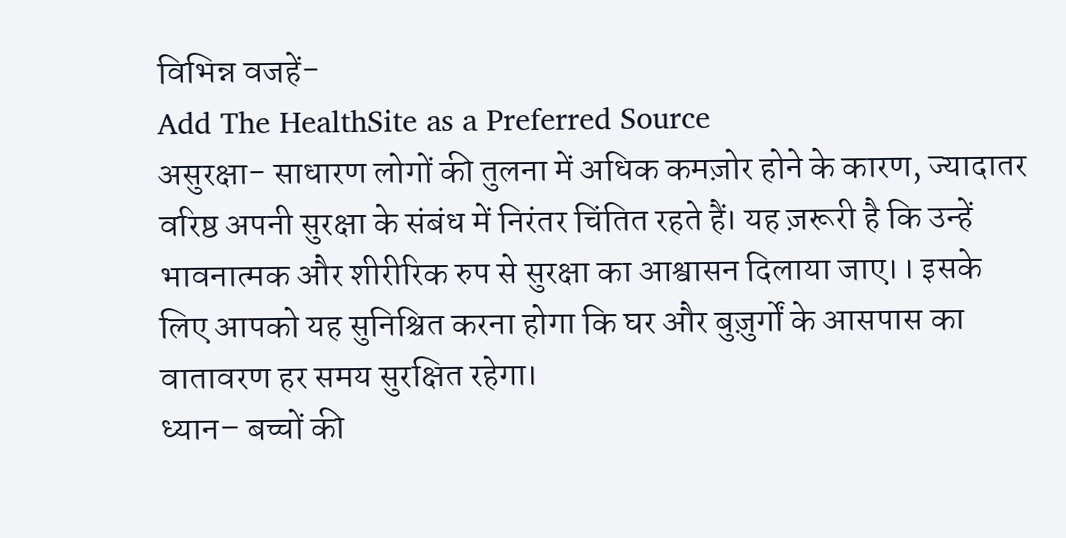विभिन्न वजहें-
Add The HealthSite as a Preferred Source
असुरक्षा- साधारण लोगों की तुलना में अधिक कमज़ोर होने के कारण, ज्यादातर वरिष्ठ अपनी सुरक्षा के संबंध में निरंतर चिंतित रहते हैं। यह ज़रूरी है कि उन्हें भावनात्मक और शीरीरिक रुप से सुरक्षा का आश्वासन दिलाया जाए।। इसके लिए आपको यह सुनिश्चित करना होगा कि घर और बुज़ुर्गों के आसपास का वातावरण हर समय सुरक्षित रहेगा।
ध्यान– बच्चों की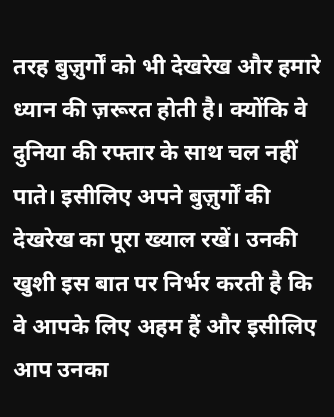तरह बुज़ुर्गों को भी देखरेख और हमारे ध्यान की ज़रूरत होती है। क्योंकि वे दुनिया की रफ्तार के साथ चल नहीं पाते। इसीलिए अपने बुज़ुर्गों की देखरेख का पूरा ख्याल रखें। उनकी खुशी इस बात पर निर्भर करती है कि वे आपके लिए अहम हैं और इसीलिए आप उनका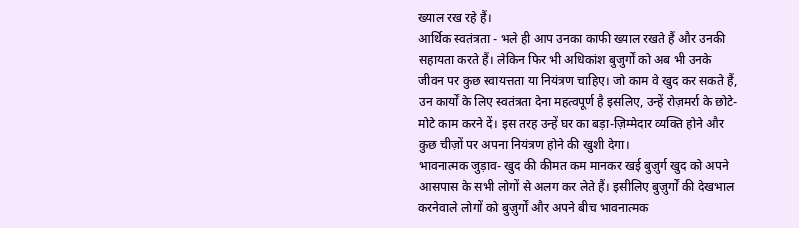ख्याल रख रहे हैं।
आर्थिक स्वतंत्रता - भले ही आप उनका काफी ख्याल रखते हैं और उनकी सहायता करते हैं। लेकिन फिर भी अधिकांश बुजुर्गों को अब भी उनके जीवन पर कुछ स्वायत्तता या नियंत्रण चाहिए। जो काम वे खुद कर सकते हैं, उन कार्यों के लिए स्वतंत्रता देना महत्वपूर्ण है इसलिए, उन्हें रोज़मर्रा के छोटे-मोटे काम करने दें। इस तरह उन्हें घर का बड़ा-ज़िम्मेदार व्यक्ति होने और कुछ चीज़ों पर अपना नियंत्रण होने की खुशी देगा।
भावनात्मक जुड़ाव- खुद की कीमत कम मानकर खई बुज़ुर्ग खुद को अपने आसपास के सभी लोगों से अलग कर लेते हैं। इसीलिए बुज़ुर्गों की देखभाल करनेवाले लोगों को बुज़ुर्गों और अपने बीच भावनात्मक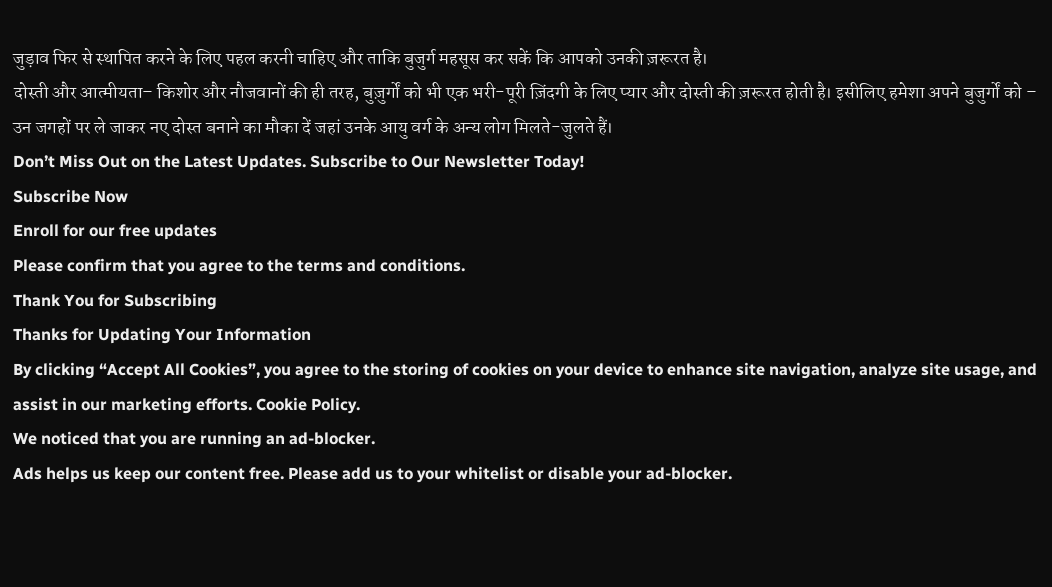जुड़ाव फिर से स्थापित करने के लिए पहल करनी चाहिए और ताकि बुजुर्ग महसूस कर सकें कि आपको उनकी ज़रूरत है।
दोस्ती और आत्मीयता– किशोर और नौजवानों की ही तरह, बुज़ुर्गों को भी एक भरी-पूरी ज़िंदगी के लिए प्यार और दोस्ती की ज़रूरत होती है। इसीलिए हमेशा अपने बुजुर्गों को – उन जगहों पर ले जाकर नए दोस्त बनाने का मौका दें जहां उनके आयु वर्ग के अन्य लोग मिलते-जुलते हैं।
Don’t Miss Out on the Latest Updates. Subscribe to Our Newsletter Today!
Subscribe Now
Enroll for our free updates
Please confirm that you agree to the terms and conditions.
Thank You for Subscribing
Thanks for Updating Your Information
By clicking “Accept All Cookies”, you agree to the storing of cookies on your device to enhance site navigation, analyze site usage, and assist in our marketing efforts. Cookie Policy.
We noticed that you are running an ad-blocker.
Ads helps us keep our content free. Please add us to your whitelist or disable your ad-blocker.